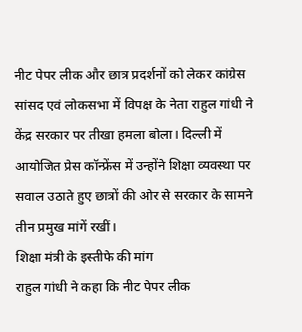नीट पेपर लीक और छात्र प्रदर्शनों को लेकर कांग्रेस सांसद एवं लोकसभा में विपक्ष के नेता राहुल गांधी ने केंद्र सरकार पर तीखा हमला बोला। दिल्ली में आयोजित प्रेस कॉन्फ्रेंस में उन्होंने शिक्षा व्यवस्था पर सवाल उठाते हुए छात्रों की ओर से सरकार के सामने तीन प्रमुख मांगें रखीं।
शिक्षा मंत्री के इस्तीफे की मांग
राहुल गांधी ने कहा कि नीट पेपर लीक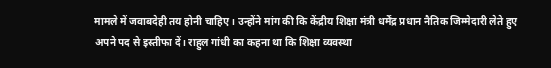मामले में जवाबदेही तय होनी चाहिए। उन्होंने मांग की कि केंद्रीय शिक्षा मंत्री धर्मेंद्र प्रधान नैतिक जिम्मेदारी लेते हुए अपने पद से इस्तीफा दें। राहुल गांधी का कहना था कि शिक्षा व्यवस्था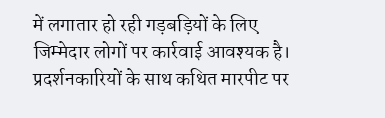में लगातार हो रही गड़बड़ियों के लिए जिम्मेदार लोगों पर कार्रवाई आवश्यक है।
प्रदर्शनकारियों के साथ कथित मारपीट पर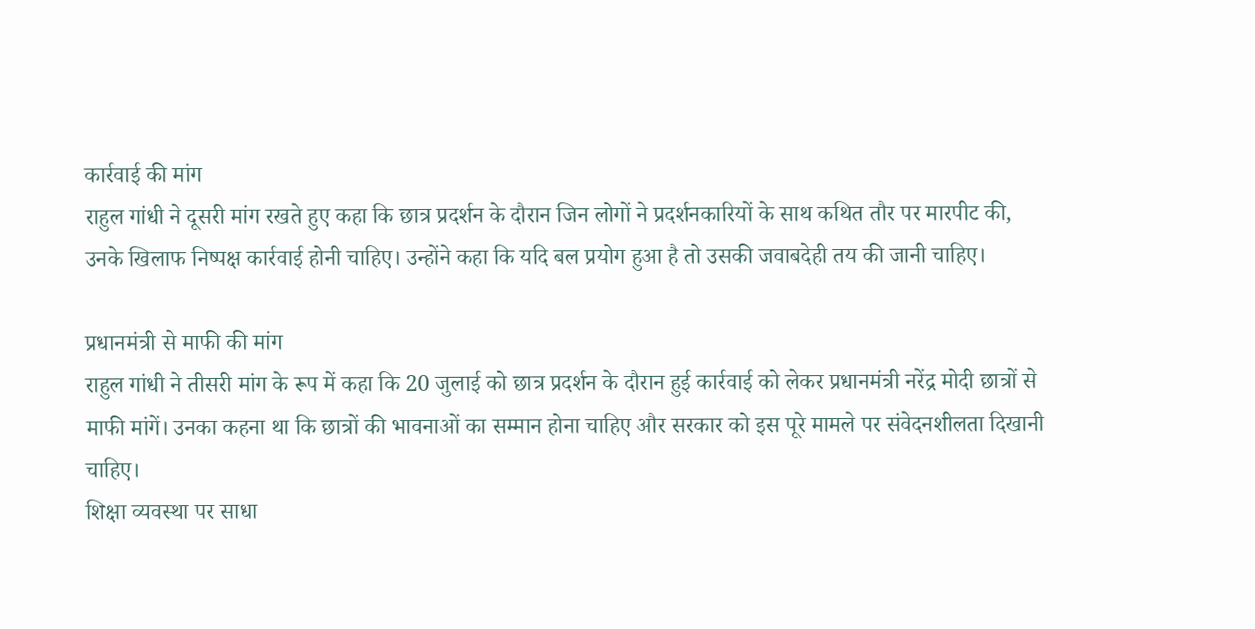कार्रवाई की मांग
राहुल गांधी ने दूसरी मांग रखते हुए कहा कि छात्र प्रदर्शन के दौरान जिन लोगों ने प्रदर्शनकारियों के साथ कथित तौर पर मारपीट की, उनके खिलाफ निष्पक्ष कार्रवाई होनी चाहिए। उन्होंने कहा कि यदि बल प्रयोग हुआ है तो उसकी जवाबदेही तय की जानी चाहिए।

प्रधानमंत्री से माफी की मांग
राहुल गांधी ने तीसरी मांग के रूप में कहा कि 20 जुलाई को छात्र प्रदर्शन के दौरान हुई कार्रवाई को लेकर प्रधानमंत्री नरेंद्र मोदी छात्रों से माफी मांगें। उनका कहना था कि छात्रों की भावनाओं का सम्मान होना चाहिए और सरकार को इस पूरे मामले पर संवेदनशीलता दिखानी चाहिए।
शिक्षा व्यवस्था पर साधा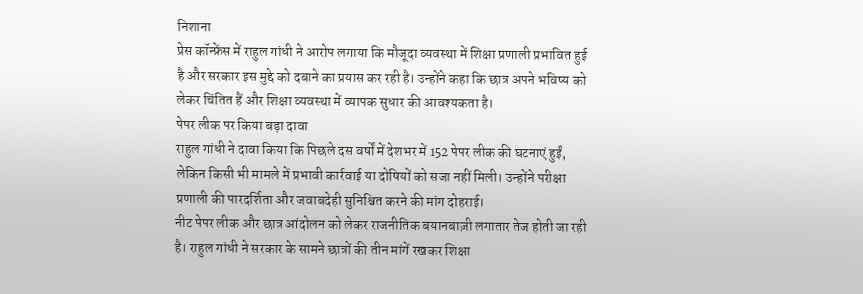निशाना
प्रेस कॉन्फ्रेंस में राहुल गांधी ने आरोप लगाया कि मौजूदा व्यवस्था में शिक्षा प्रणाली प्रभावित हुई है और सरकार इस मुद्दे को दबाने का प्रयास कर रही है। उन्होंने कहा कि छात्र अपने भविष्य को लेकर चिंतित हैं और शिक्षा व्यवस्था में व्यापक सुधार की आवश्यकता है।
पेपर लीक पर किया बड़ा दावा
राहुल गांधी ने दावा किया कि पिछले दस वर्षों में देशभर में 152 पेपर लीक की घटनाएं हुईं, लेकिन किसी भी मामले में प्रभावी कार्रवाई या दोषियों को सजा नहीं मिली। उन्होंने परीक्षा प्रणाली की पारदर्शिता और जवाबदेही सुनिश्चित करने की मांग दोहराई।
नीट पेपर लीक और छात्र आंदोलन को लेकर राजनीतिक बयानबाज़ी लगातार तेज होती जा रही है। राहुल गांधी ने सरकार के सामने छात्रों की तीन मांगें रखकर शिक्षा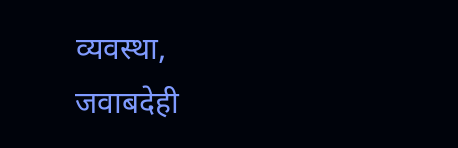व्यवस्था, जवाबदेही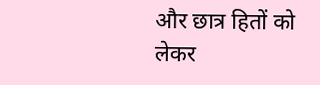और छात्र हितों को लेकर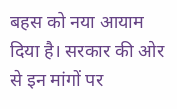बहस को नया आयाम दिया है। सरकार की ओर से इन मांगों पर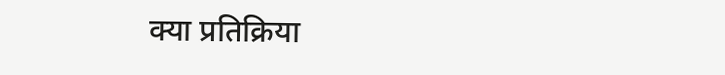क्या प्रतिक्रिया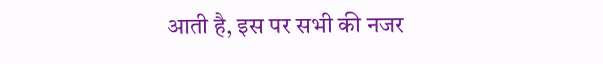आती है, इस पर सभी की नजर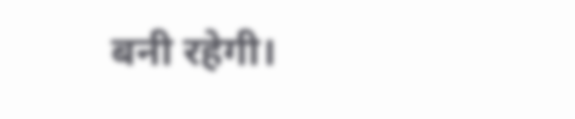बनी रहेगी।